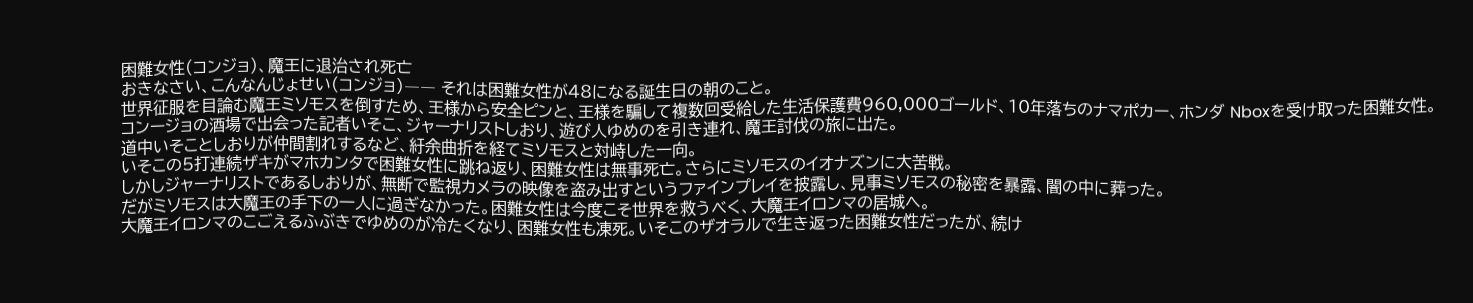困難女性(コンジョ)、魔王に退治され死亡
おきなさい、こんなんじょせい(コンジョ)―― それは困難女性が48になる誕生日の朝のこと。
世界征服を目論む魔王ミソモスを倒すため、王様から安全ピンと、王様を騙して複数回受給した生活保護費960,000ゴールド、10年落ちのナマポカー、ホンダ Nboxを受け取った困難女性。
コンージョの酒場で出会った記者いそこ、ジャーナリストしおり、遊び人ゆめのを引き連れ、魔王討伐の旅に出た。
道中いそことしおりが仲間割れするなど、紆余曲折を経てミソモスと対峙した一向。
いそこの5打連続ザキがマホカンタで困難女性に跳ね返り、困難女性は無事死亡。さらにミソモスのイオナズンに大苦戦。
しかしジャーナリストであるしおりが、無断で監視カメラの映像を盗み出すというファインプレイを披露し、見事ミソモスの秘密を暴露、闇の中に葬った。
だがミソモスは大魔王の手下の一人に過ぎなかった。困難女性は今度こそ世界を救うべく、大魔王イロンマの居城へ。
大魔王イロンマのこごえるふぶきでゆめのが冷たくなり、困難女性も凍死。いそこのザオラルで生き返った困難女性だったが、続け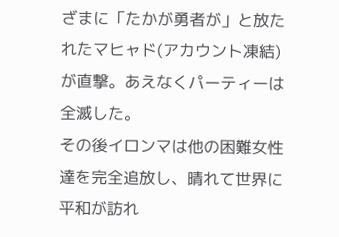ざまに「たかが勇者が」と放たれたマヒャド(アカウント凍結)が直撃。あえなくパーティーは全滅した。
その後イロンマは他の困難女性達を完全追放し、晴れて世界に平和が訪れ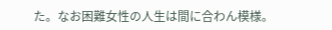た。なお困難女性の人生は間に合わん模様。